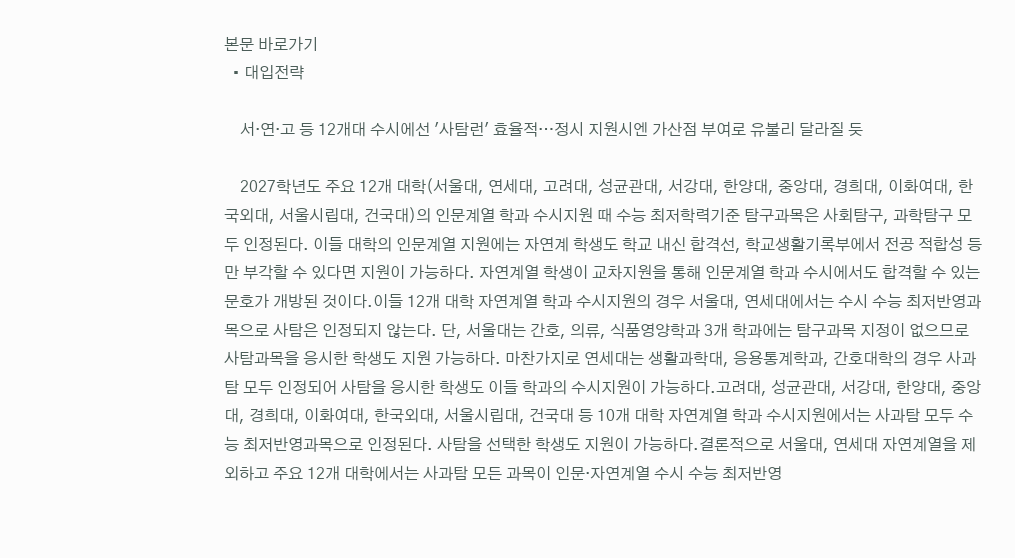본문 바로가기
  • 대입전략

    서·연·고 등 12개대 수시에선 '사탐런' 효율적…정시 지원시엔 가산점 부여로 유불리 달라질 듯

    2027학년도 주요 12개 대학(서울대, 연세대, 고려대, 성균관대, 서강대, 한양대, 중앙대, 경희대, 이화여대, 한국외대, 서울시립대, 건국대)의 인문계열 학과 수시지원 때 수능 최저학력기준 탐구과목은 사회탐구, 과학탐구 모두 인정된다. 이들 대학의 인문계열 지원에는 자연계 학생도 학교 내신 합격선, 학교생활기록부에서 전공 적합성 등만 부각할 수 있다면 지원이 가능하다. 자연계열 학생이 교차지원을 통해 인문계열 학과 수시에서도 합격할 수 있는 문호가 개방된 것이다.이들 12개 대학 자연계열 학과 수시지원의 경우 서울대, 연세대에서는 수시 수능 최저반영과목으로 사탐은 인정되지 않는다. 단, 서울대는 간호, 의류, 식품영양학과 3개 학과에는 탐구과목 지정이 없으므로 사탐과목을 응시한 학생도 지원 가능하다. 마찬가지로 연세대는 생활과학대, 응용통계학과, 간호대학의 경우 사과탐 모두 인정되어 사탐을 응시한 학생도 이들 학과의 수시지원이 가능하다.고려대, 성균관대, 서강대, 한양대, 중앙대, 경희대, 이화여대, 한국외대, 서울시립대, 건국대 등 10개 대학 자연계열 학과 수시지원에서는 사과탐 모두 수능 최저반영과목으로 인정된다. 사탐을 선택한 학생도 지원이 가능하다.결론적으로 서울대, 연세대 자연계열을 제외하고 주요 12개 대학에서는 사과탐 모든 과목이 인문·자연계열 수시 수능 최저반영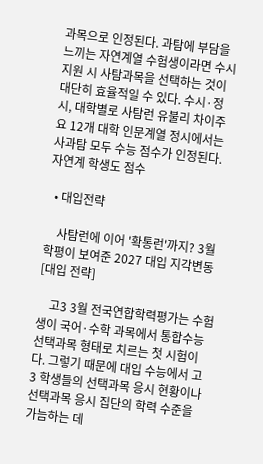과목으로 인정된다. 과탐에 부담을 느끼는 자연계열 수험생이라면 수시 지원 시 사탐과목을 선택하는 것이 대단히 효율적일 수 있다. 수시·정시, 대학별로 사탐런 유불리 차이주요 12개 대학 인문계열 정시에서는 사과탐 모두 수능 점수가 인정된다. 자연계 학생도 점수

  • 대입전략

    사탐런에 이어 '확통런'까지? 3월 학평이 보여준 2027 대입 지각변동 [대입 전략]

    고3 3월 전국연합학력평가는 수험생이 국어·수학 과목에서 통합수능 선택과목 형태로 치르는 첫 시험이다. 그렇기 때문에 대입 수능에서 고3 학생들의 선택과목 응시 현황이나 선택과목 응시 집단의 학력 수준을 가늠하는 데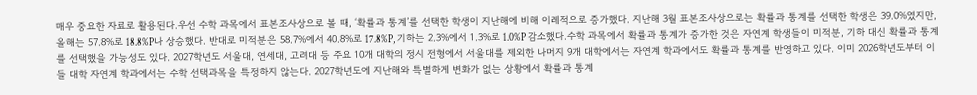매우 중요한 자료로 활용된다.우선 수학 과목에서 표본조사상으로 볼 때, ‘확률과 통계’를 선택한 학생이 지난해에 비해 이례적으로 증가했다. 지난해 3월 표본조사상으로는 확률과 통계를 선택한 학생은 39.0%였지만, 올해는 57.8%로 18.8%P나 상승했다. 반대로 미적분은 58.7%에서 40.8%로 17.8%P, 기하는 2.3%에서 1.3%로 1.0%P 감소했다.수학 과목에서 확률과 통계가 증가한 것은 자연계 학생들이 미적분, 기하 대신 확률과 통계를 선택했을 가능성도 있다. 2027학년도 서울대, 연세대, 고려대 등 주요 10개 대학의 정시 전형에서 서울대를 제외한 나머지 9개 대학에서는 자연계 학과에서도 확률과 통계를 반영하고 있다. 이미 2026학년도부터 이들 대학 자연계 학과에서는 수학 선택과목을 특정하지 않는다. 2027학년도에 지난해와 특별하게 변화가 없는 상황에서 확률과 통계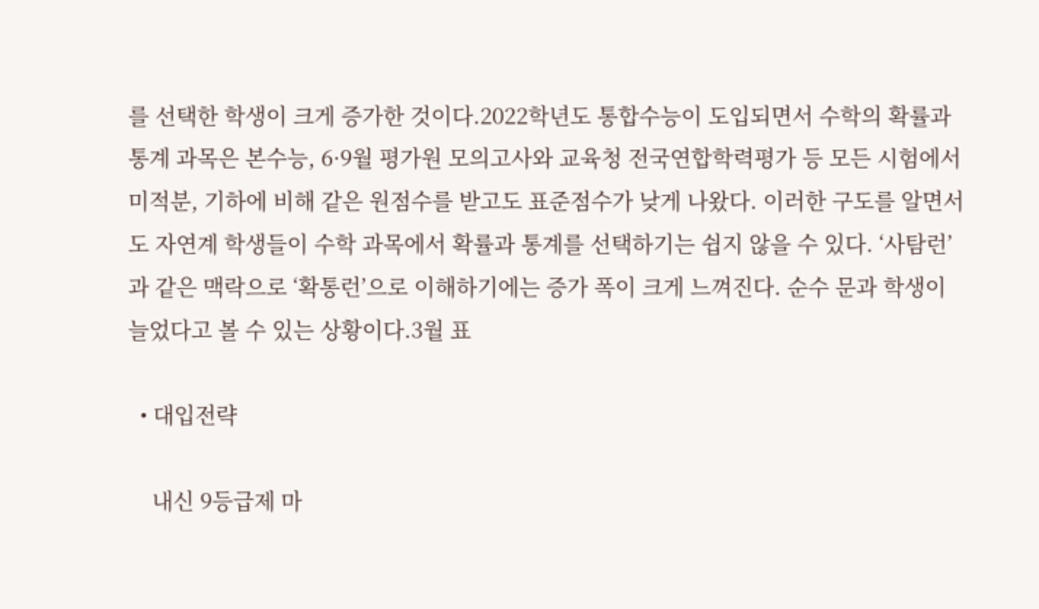를 선택한 학생이 크게 증가한 것이다.2022학년도 통합수능이 도입되면서 수학의 확률과 통계 과목은 본수능, 6·9월 평가원 모의고사와 교육청 전국연합학력평가 등 모든 시험에서 미적분, 기하에 비해 같은 원점수를 받고도 표준점수가 낮게 나왔다. 이러한 구도를 알면서도 자연계 학생들이 수학 과목에서 확률과 통계를 선택하기는 쉽지 않을 수 있다. ‘사탐런’과 같은 맥락으로 ‘확통런’으로 이해하기에는 증가 폭이 크게 느껴진다. 순수 문과 학생이 늘었다고 볼 수 있는 상황이다.3월 표

  • 대입전략

    내신 9등급제 마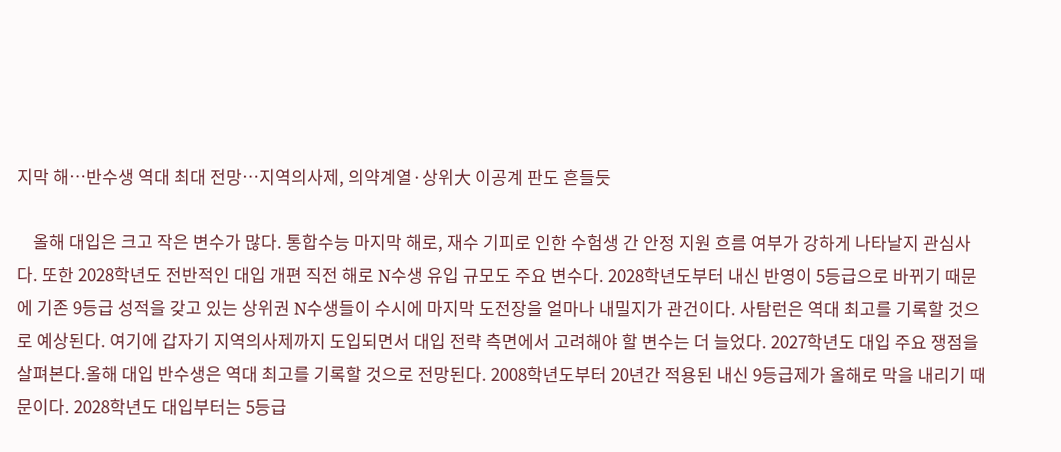지막 해…반수생 역대 최대 전망…지역의사제, 의약계열·상위大 이공계 판도 흔들듯

    올해 대입은 크고 작은 변수가 많다. 통합수능 마지막 해로, 재수 기피로 인한 수험생 간 안정 지원 흐름 여부가 강하게 나타날지 관심사다. 또한 2028학년도 전반적인 대입 개편 직전 해로 N수생 유입 규모도 주요 변수다. 2028학년도부터 내신 반영이 5등급으로 바뀌기 때문에 기존 9등급 성적을 갖고 있는 상위권 N수생들이 수시에 마지막 도전장을 얼마나 내밀지가 관건이다. 사탐런은 역대 최고를 기록할 것으로 예상된다. 여기에 갑자기 지역의사제까지 도입되면서 대입 전략 측면에서 고려해야 할 변수는 더 늘었다. 2027학년도 대입 주요 쟁점을 살펴본다.올해 대입 반수생은 역대 최고를 기록할 것으로 전망된다. 2008학년도부터 20년간 적용된 내신 9등급제가 올해로 막을 내리기 때문이다. 2028학년도 대입부터는 5등급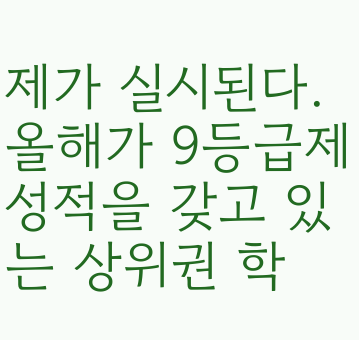제가 실시된다. 올해가 9등급제 성적을 갖고 있는 상위권 학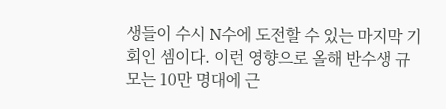생들이 수시 N수에 도전할 수 있는 마지막 기회인 셈이다. 이런 영향으로 올해 반수생 규모는 10만 명대에 근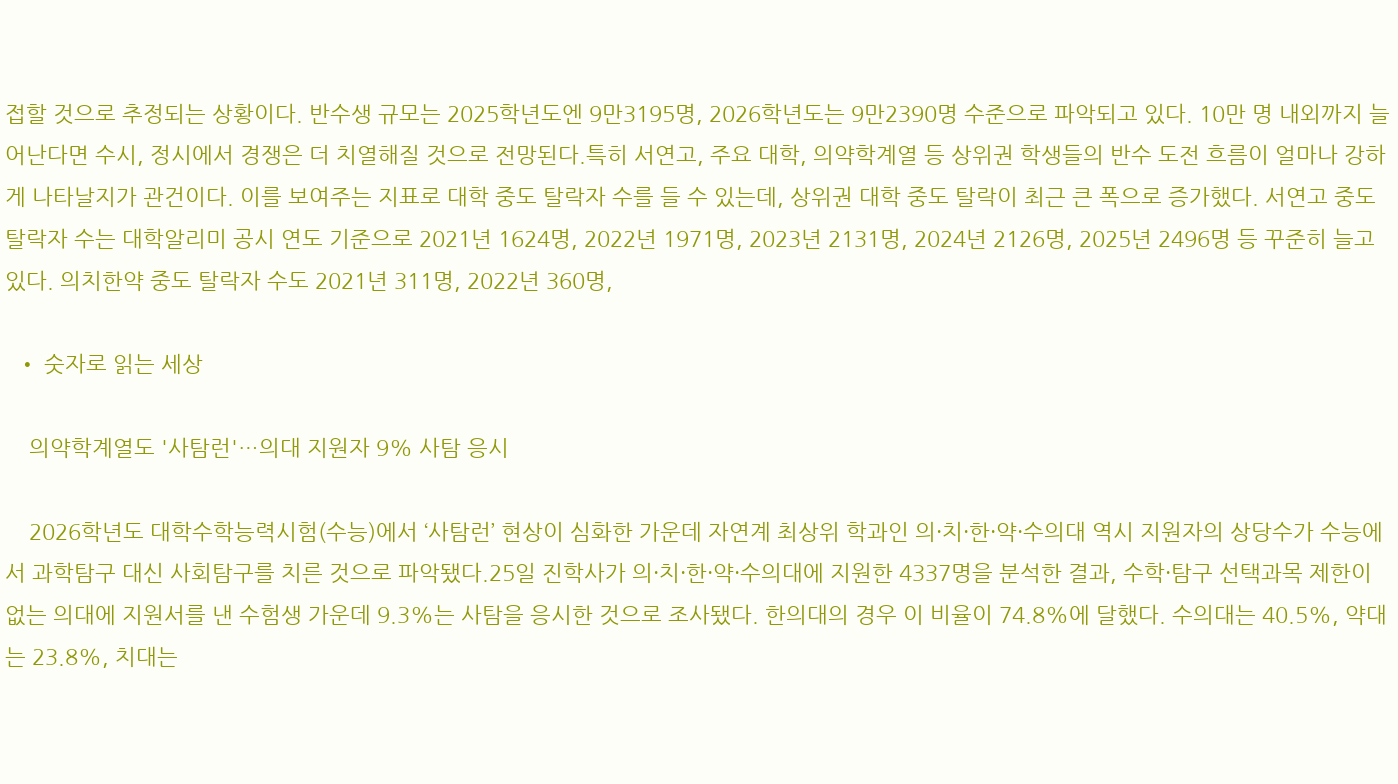접할 것으로 추정되는 상황이다. 반수생 규모는 2025학년도엔 9만3195명, 2026학년도는 9만2390명 수준으로 파악되고 있다. 10만 명 내외까지 늘어난다면 수시, 정시에서 경쟁은 더 치열해질 것으로 전망된다.특히 서연고, 주요 대학, 의약학계열 등 상위권 학생들의 반수 도전 흐름이 얼마나 강하게 나타날지가 관건이다. 이를 보여주는 지표로 대학 중도 탈락자 수를 들 수 있는데, 상위권 대학 중도 탈락이 최근 큰 폭으로 증가했다. 서연고 중도 탈락자 수는 대학알리미 공시 연도 기준으로 2021년 1624명, 2022년 1971명, 2023년 2131명, 2024년 2126명, 2025년 2496명 등 꾸준히 늘고 있다. 의치한약 중도 탈락자 수도 2021년 311명, 2022년 360명,

  • 숫자로 읽는 세상

    의약학계열도 '사탐런'…의대 지원자 9% 사탐 응시

    2026학년도 대학수학능력시험(수능)에서 ‘사탐런’ 현상이 심화한 가운데 자연계 최상위 학과인 의·치·한·약·수의대 역시 지원자의 상당수가 수능에서 과학탐구 대신 사회탐구를 치른 것으로 파악됐다.25일 진학사가 의·치·한·약·수의대에 지원한 4337명을 분석한 결과, 수학·탐구 선택과목 제한이 없는 의대에 지원서를 낸 수험생 가운데 9.3%는 사탐을 응시한 것으로 조사됐다. 한의대의 경우 이 비율이 74.8%에 달했다. 수의대는 40.5%, 약대는 23.8%, 치대는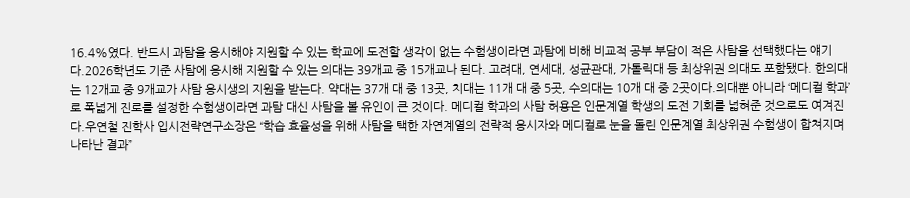16.4%였다. 반드시 과탐을 응시해야 지원할 수 있는 학교에 도전할 생각이 없는 수험생이라면 과탐에 비해 비교적 공부 부담이 적은 사탐을 선택했다는 얘기다.2026학년도 기준 사탐에 응시해 지원할 수 있는 의대는 39개교 중 15개교나 된다. 고려대, 연세대, 성균관대, 가톨릭대 등 최상위권 의대도 포함됐다. 한의대는 12개교 중 9개교가 사탐 응시생의 지원을 받는다. 약대는 37개 대 중 13곳, 치대는 11개 대 중 5곳, 수의대는 10개 대 중 2곳이다.의대뿐 아니라 ‘메디컬 학과’로 폭넓게 진로를 설정한 수험생이라면 과탐 대신 사탐을 볼 유인이 큰 것이다. 메디컬 학과의 사탐 허용은 인문계열 학생의 도전 기회를 넓혀준 것으로도 여겨진다.우연철 진학사 입시전략연구소장은 “학습 효율성을 위해 사탐을 택한 자연계열의 전략적 응시자와 메디컬로 눈을 돌린 인문계열 최상위권 수험생이 합쳐지며 나타난 결과”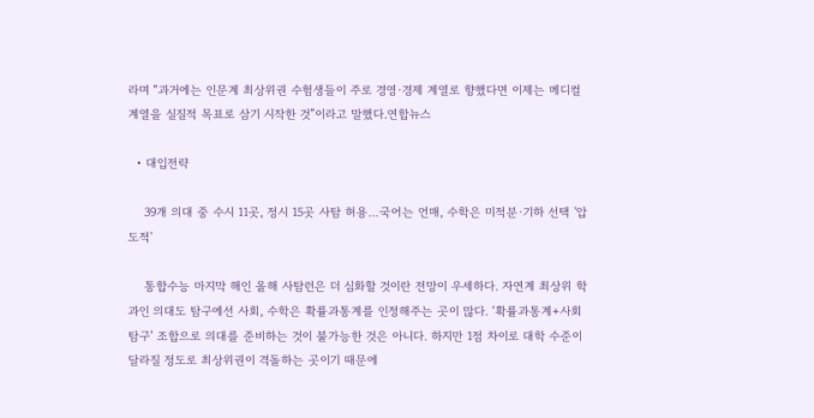라며 “과거에는 인문계 최상위권 수험생들이 주로 경영·경제 계열로 향했다면 이제는 메디컬 계열을 실질적 목표로 삼기 시작한 것”이라고 말했다.연합뉴스

  • 대입전략

    39개 의대 중 수시 11곳, 정시 15곳 사탐 허용…국어는 언매, 수학은 미적분·기하 선택 '압도적'

    통합수능 마지막 해인 올해 사탐런은 더 심화할 것이란 전망이 우세하다. 자연계 최상위 학과인 의대도 탐구에선 사회, 수학은 확률과통계를 인정해주는 곳이 많다. ‘확률과통계+사회탐구’ 조합으로 의대를 준비하는 것이 불가능한 것은 아니다. 하지만 1점 차이로 대학 수준이 달라질 정도로 최상위권이 격돌하는 곳이기 때문에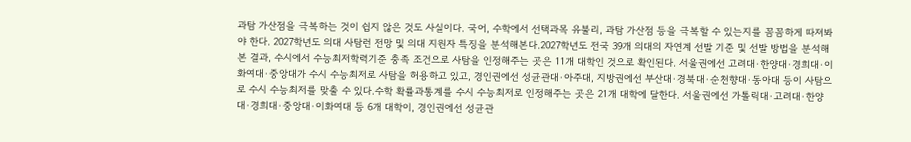과탐 가산점을 극복하는 것이 쉽지 않은 것도 사실이다. 국어, 수학에서 선택과목 유불리, 과탐 가산점 등을 극복할 수 있는지를 꼼꼼하게 따져봐야 한다. 2027학년도 의대 사탐런 전망 및 의대 지원자 특징을 분석해본다.2027학년도 전국 39개 의대의 자연계 선발 기준 및 선발 방법을 분석해본 결과, 수시에서 수능최저학력기준 충족 조건으로 사탐을 인정해주는 곳은 11개 대학인 것으로 확인된다. 서울권에선 고려대·한양대·경희대·이화여대·중앙대가 수시 수능최저로 사탐을 허용하고 있고, 경인권에선 성균관대·아주대, 지방권에선 부산대·경북대·순천향대·동아대 등이 사탐으로 수시 수능최저를 맞출 수 있다.수학 확률과통계를 수시 수능최저로 인정해주는 곳은 21개 대학에 달한다. 서울권에선 가톨릭대·고려대·한양대·경희대·중앙대·이화여대 등 6개 대학이, 경인권에선 성균관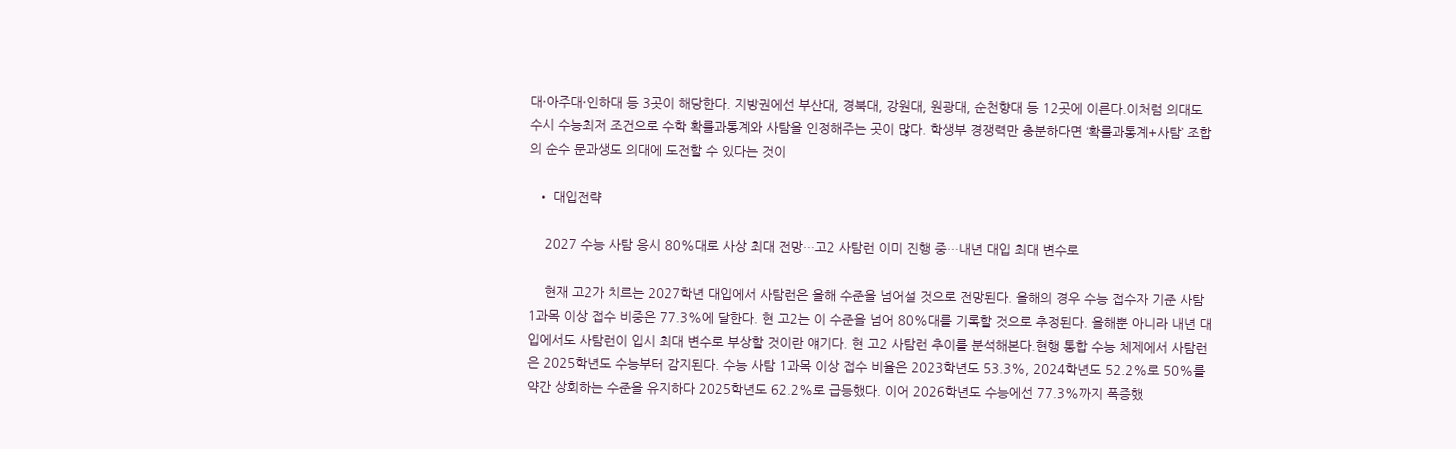대·아주대·인하대 등 3곳이 해당한다. 지방권에선 부산대, 경북대, 강원대, 원광대, 순천향대 등 12곳에 이른다.이처럼 의대도 수시 수능최저 조건으로 수학 확률과통계와 사탐을 인정해주는 곳이 많다. 학생부 경쟁력만 충분하다면 ‘확률과통계+사탐’ 조합의 순수 문과생도 의대에 도전할 수 있다는 것이

  • 대입전략

    2027 수능 사탐 응시 80%대로 사상 최대 전망…고2 사탐런 이미 진행 중…내년 대입 최대 변수로

    현재 고2가 치르는 2027학년 대입에서 사탐런은 올해 수준을 넘어설 것으로 전망된다. 올해의 경우 수능 접수자 기준 사탐 1과목 이상 접수 비중은 77.3%에 달한다. 현 고2는 이 수준을 넘어 80%대를 기록할 것으로 추정된다. 올해뿐 아니라 내년 대입에서도 사탐런이 입시 최대 변수로 부상할 것이란 얘기다. 현 고2 사탐런 추이를 분석해본다.현행 통합 수능 체제에서 사탐런은 2025학년도 수능부터 감지된다. 수능 사탐 1과목 이상 접수 비율은 2023학년도 53.3%, 2024학년도 52.2%로 50%를 약간 상회하는 수준을 유지하다 2025학년도 62.2%로 급등했다. 이어 2026학년도 수능에선 77.3%까지 폭증했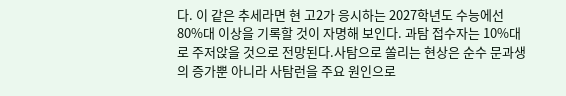다. 이 같은 추세라면 현 고2가 응시하는 2027학년도 수능에선 80%대 이상을 기록할 것이 자명해 보인다. 과탐 접수자는 10%대로 주저앉을 것으로 전망된다.사탐으로 쏠리는 현상은 순수 문과생의 증가뿐 아니라 사탐런을 주요 원인으로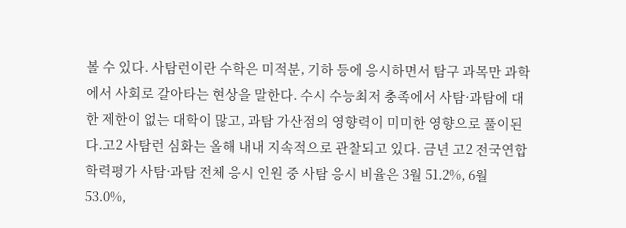볼 수 있다. 사탐런이란 수학은 미적분, 기하 등에 응시하면서 탐구 과목만 과학에서 사회로 갈아타는 현상을 말한다. 수시 수능최저 충족에서 사탐·과탐에 대한 제한이 없는 대학이 많고, 과탐 가산점의 영향력이 미미한 영향으로 풀이된다.고2 사탐런 심화는 올해 내내 지속적으로 관찰되고 있다. 금년 고2 전국연합학력평가 사탐·과탐 전체 응시 인원 중 사탐 응시 비율은 3월 51.2%, 6월 53.0%,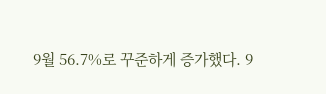9월 56.7%로 꾸준하게 증가했다. 9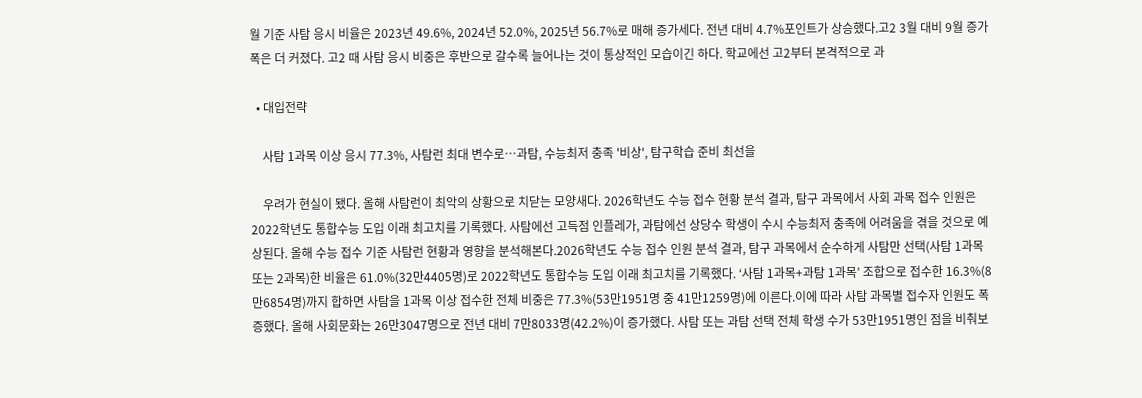월 기준 사탐 응시 비율은 2023년 49.6%, 2024년 52.0%, 2025년 56.7%로 매해 증가세다. 전년 대비 4.7%포인트가 상승했다.고2 3월 대비 9월 증가 폭은 더 커졌다. 고2 때 사탐 응시 비중은 후반으로 갈수록 늘어나는 것이 통상적인 모습이긴 하다. 학교에선 고2부터 본격적으로 과

  • 대입전략

    사탐 1과목 이상 응시 77.3%, 사탐런 최대 변수로…과탐, 수능최저 충족 '비상', 탐구학습 준비 최선을

    우려가 현실이 됐다. 올해 사탐런이 최악의 상황으로 치닫는 모양새다. 2026학년도 수능 접수 현황 분석 결과, 탐구 과목에서 사회 과목 접수 인원은 2022학년도 통합수능 도입 이래 최고치를 기록했다. 사탐에선 고득점 인플레가, 과탐에선 상당수 학생이 수시 수능최저 충족에 어려움을 겪을 것으로 예상된다. 올해 수능 접수 기준 사탐런 현황과 영향을 분석해본다.2026학년도 수능 접수 인원 분석 결과, 탐구 과목에서 순수하게 사탐만 선택(사탐 1과목 또는 2과목)한 비율은 61.0%(32만4405명)로 2022학년도 통합수능 도입 이래 최고치를 기록했다. ‘사탐 1과목+과탐 1과목’ 조합으로 접수한 16.3%(8만6854명)까지 합하면 사탐을 1과목 이상 접수한 전체 비중은 77.3%(53만1951명 중 41만1259명)에 이른다.이에 따라 사탐 과목별 접수자 인원도 폭증했다. 올해 사회문화는 26만3047명으로 전년 대비 7만8033명(42.2%)이 증가했다. 사탐 또는 과탐 선택 전체 학생 수가 53만1951명인 점을 비춰보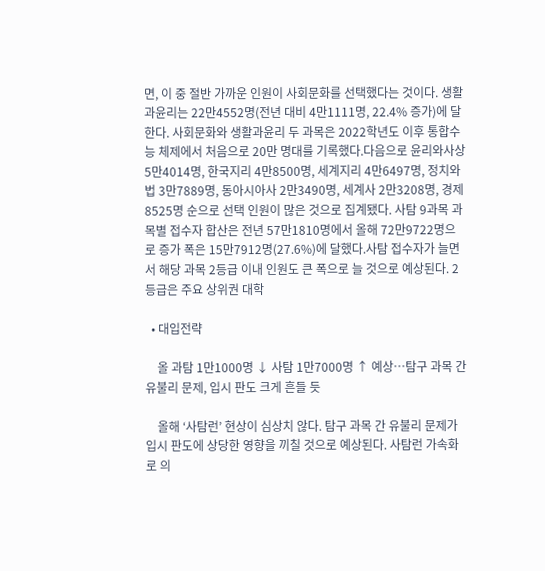면, 이 중 절반 가까운 인원이 사회문화를 선택했다는 것이다. 생활과윤리는 22만4552명(전년 대비 4만1111명, 22.4% 증가)에 달한다. 사회문화와 생활과윤리 두 과목은 2022학년도 이후 통합수능 체제에서 처음으로 20만 명대를 기록했다.다음으로 윤리와사상 5만4014명, 한국지리 4만8500명, 세계지리 4만6497명, 정치와법 3만7889명, 동아시아사 2만3490명, 세계사 2만3208명, 경제 8525명 순으로 선택 인원이 많은 것으로 집계됐다. 사탐 9과목 과목별 접수자 합산은 전년 57만1810명에서 올해 72만9722명으로 증가 폭은 15만7912명(27.6%)에 달했다.사탐 접수자가 늘면서 해당 과목 2등급 이내 인원도 큰 폭으로 늘 것으로 예상된다. 2등급은 주요 상위권 대학

  • 대입전략

    올 과탐 1만1000명 ↓ 사탐 1만7000명 ↑ 예상…탐구 과목 간 유불리 문제, 입시 판도 크게 흔들 듯

    올해 ‘사탐런’ 현상이 심상치 않다. 탐구 과목 간 유불리 문제가 입시 판도에 상당한 영향을 끼칠 것으로 예상된다. 사탐런 가속화로 의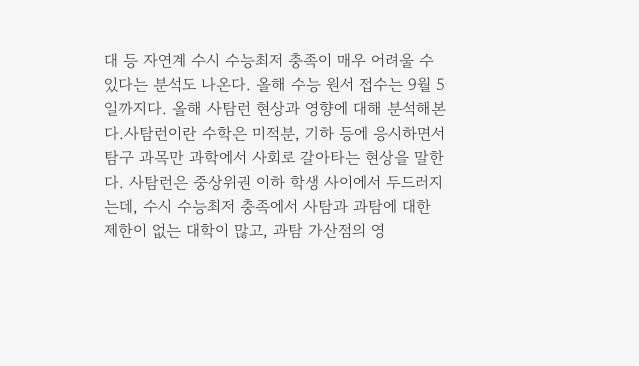대 등 자연계 수시 수능최저 충족이 매우 어려울 수 있다는 분석도 나온다. 올해 수능 원서 접수는 9월 5일까지다. 올해 사탐런 현상과 영향에 대해 분석해본다.사탐런이란 수학은 미적분, 기하 등에 응시하면서 탐구 과목만 과학에서 사회로 갈아타는 현상을 말한다. 사탐런은 중상위권 이하 학생 사이에서 두드러지는데, 수시 수능최저 충족에서 사탐과 과탐에 대한 제한이 없는 대학이 많고, 과탐 가산점의 영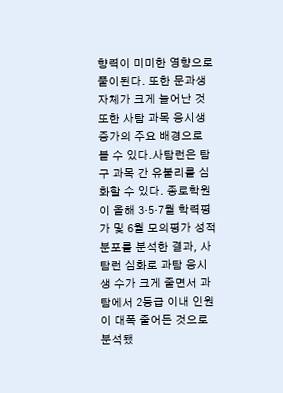향력이 미미한 영향으로 풀이된다. 또한 문과생 자체가 크게 늘어난 것 또한 사탐 과목 응시생 증가의 주요 배경으로 볼 수 있다.사탐런은 탐구 과목 간 유불리를 심화할 수 있다. 종로학원이 올해 3·5·7월 학력평가 및 6월 모의평가 성적 분포를 분석한 결과, 사탐런 심화로 과탐 응시생 수가 크게 줄면서 과탐에서 2등급 이내 인원이 대폭 줄어든 것으로 분석됐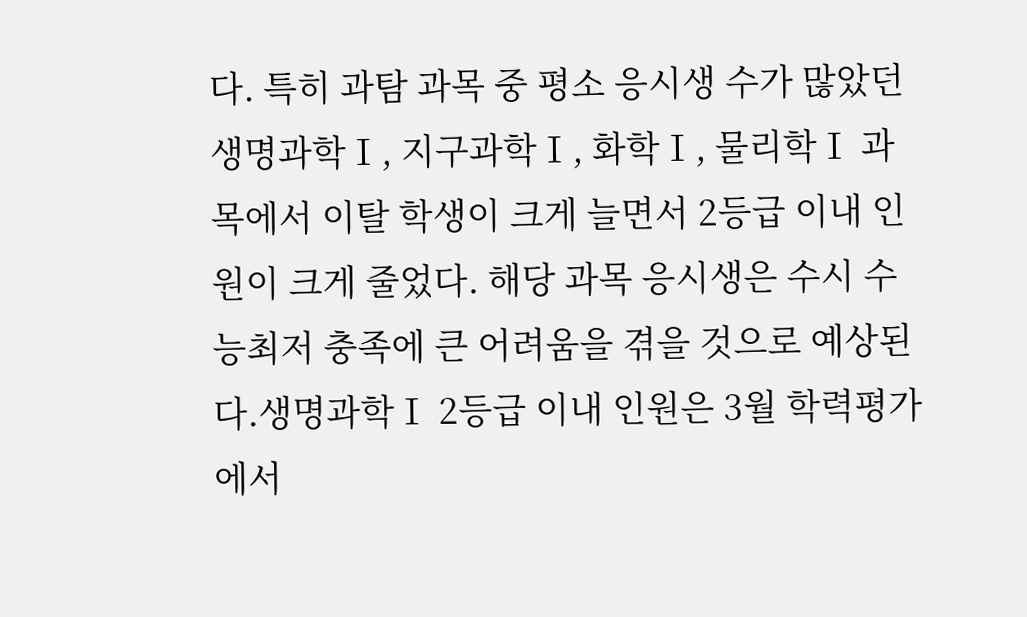다. 특히 과탐 과목 중 평소 응시생 수가 많았던 생명과학Ⅰ, 지구과학Ⅰ, 화학Ⅰ, 물리학Ⅰ 과목에서 이탈 학생이 크게 늘면서 2등급 이내 인원이 크게 줄었다. 해당 과목 응시생은 수시 수능최저 충족에 큰 어려움을 겪을 것으로 예상된다.생명과학Ⅰ 2등급 이내 인원은 3월 학력평가에서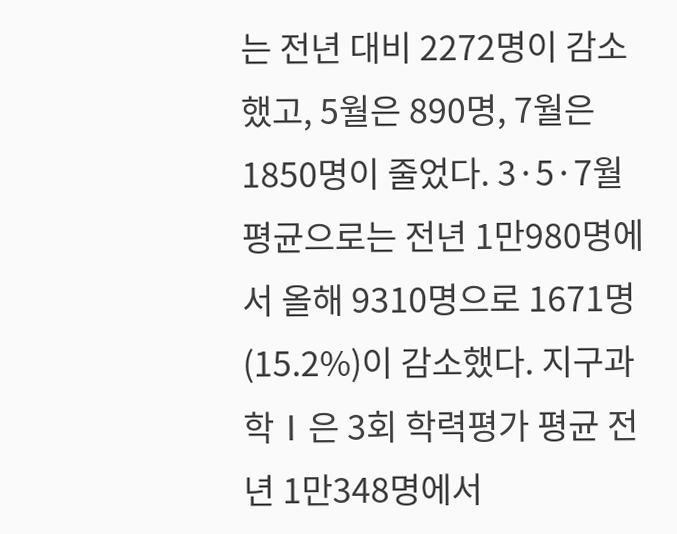는 전년 대비 2272명이 감소했고, 5월은 890명, 7월은 1850명이 줄었다. 3·5·7월 평균으로는 전년 1만980명에서 올해 9310명으로 1671명(15.2%)이 감소했다. 지구과학Ⅰ은 3회 학력평가 평균 전년 1만348명에서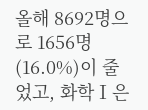올해 8692명으로 1656명(16.0%)이 줄었고, 화학Ⅰ은